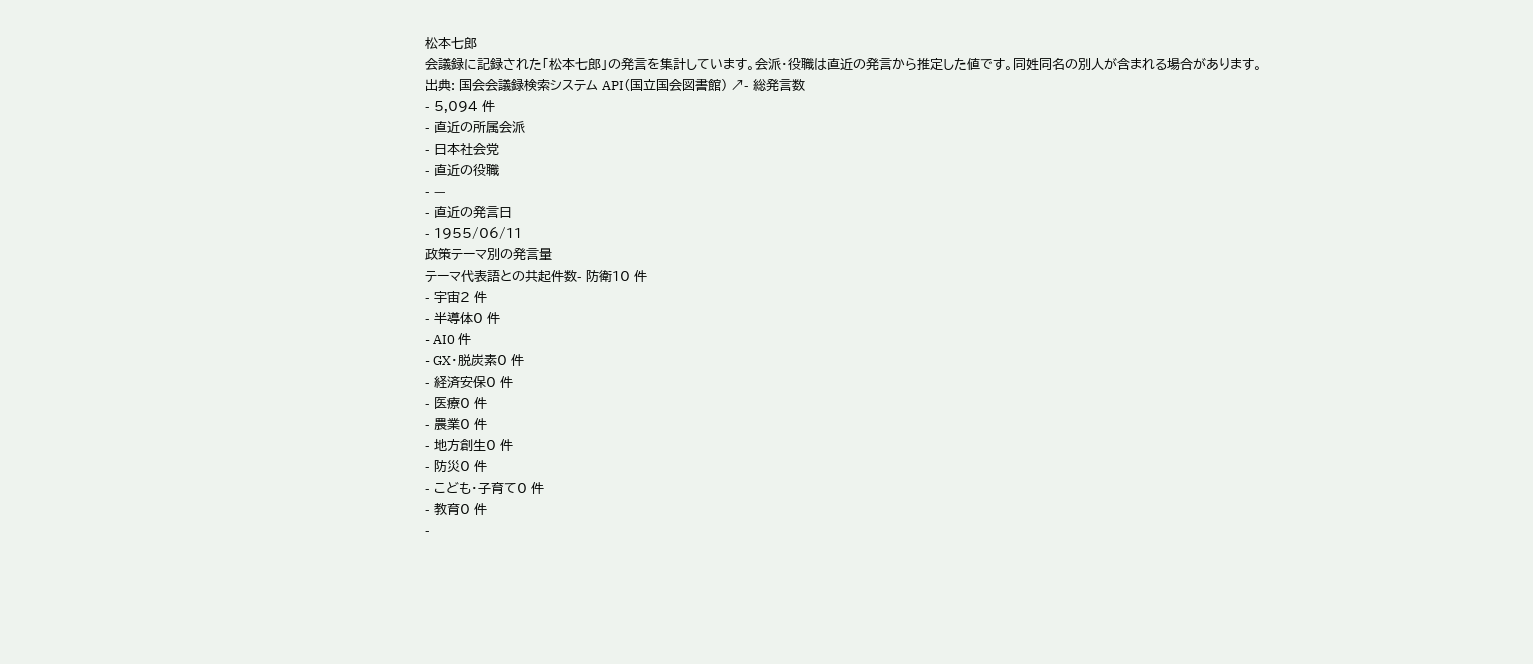松本七郎
会議録に記録された「松本七郎」の発言を集計しています。会派・役職は直近の発言から推定した値です。同姓同名の別人が含まれる場合があります。
出典: 国会会議録検索システム API(国立国会図書館) ↗- 総発言数
- 5,094 件
- 直近の所属会派
- 日本社会党
- 直近の役職
- —
- 直近の発言日
- 1955/06/11
政策テーマ別の発言量
テーマ代表語との共起件数- 防衛10 件
- 宇宙2 件
- 半導体0 件
- AI0 件
- GX・脱炭素0 件
- 経済安保0 件
- 医療0 件
- 農業0 件
- 地方創生0 件
- 防災0 件
- こども・子育て0 件
- 教育0 件
-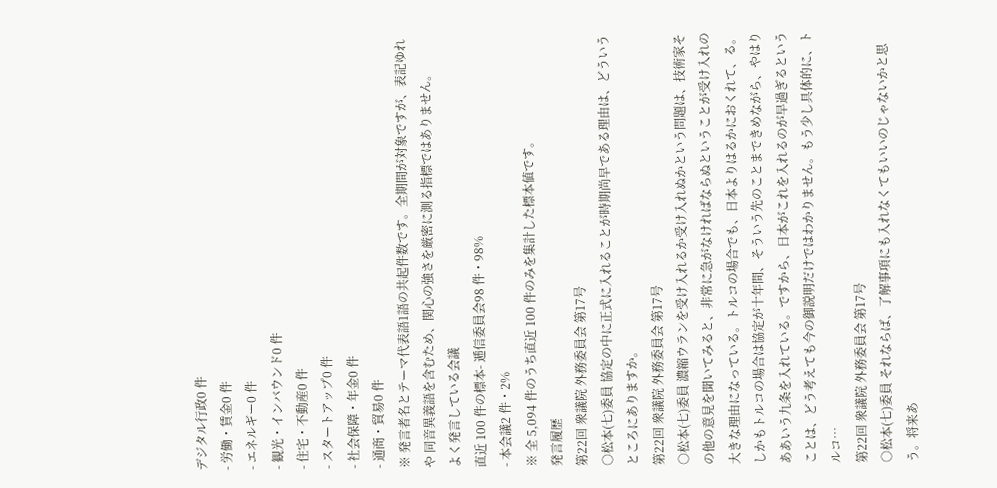デジタル行政0 件
- 労働・賃金0 件
- エネルギー0 件
- 観光・インバウンド0 件
- 住宅・不動産0 件
- スタートアップ0 件
- 社会保障・年金0 件
- 通商・貿易0 件
※ 発言者名とテーマ代表語1語の共起件数です。全期間が対象ですが、表記ゆれや 同音異義語を含むため、関心の強さを厳密に測る指標ではありません。
よく発言している会議
直近 100 件の標本- 逓信委員会98 件・98%
- 本会議2 件・2%
※ 全 5,094 件のうち直近 100 件のみを集計した標本値です。
発言履歴
第22回 衆議院 外務委員会 第17号
○松本(七)委員 協定の中に正式に入れることが時期尚早である理由は、どういうところにありますか。
第22回 衆議院 外務委員会 第17号
○松本(七)委員 濃縮ウランを受け入れるか受け入れぬかという問題は、技術家その他の意見を聞いてみると、非常に急がなければならぬということが受け入れの大きな理由になっている。トルコの場合でも、日本よりはるかにおくれて、る。しかもトルコの場合は協定が十年間、そういう先のことまできめながら、やはりああいう九条を入れている。ですから、日本がこれを入れるのが早過ぎるということは、どう考えても今の御説明だけではわかりません。もう少し具体的に、トルコ…
第22回 衆議院 外務委員会 第17号
○松本(七)委員 それならば、了解事項にも入れなくてもいいのじゃないかと思う。将来あ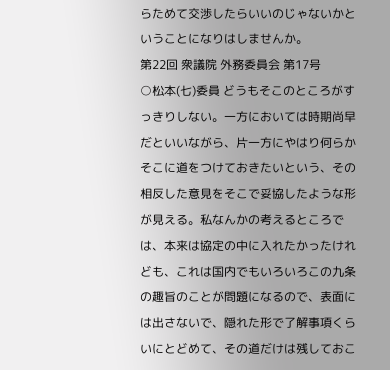らためて交渉したらいいのじゃないかということになりはしませんか。
第22回 衆議院 外務委員会 第17号
○松本(七)委員 どうもそこのところがすっきりしない。一方においては時期尚早だといいながら、片一方にやはり何らかそこに道をつけておきたいという、その相反した意見をそこで妥協したような形が見える。私なんかの考えるところでは、本来は協定の中に入れたかったけれども、これは国内でもいろいろこの九条の趣旨のことが問題になるので、表面には出さないで、隠れた形で了解事項くらいにとどめて、その道だけは残しておこ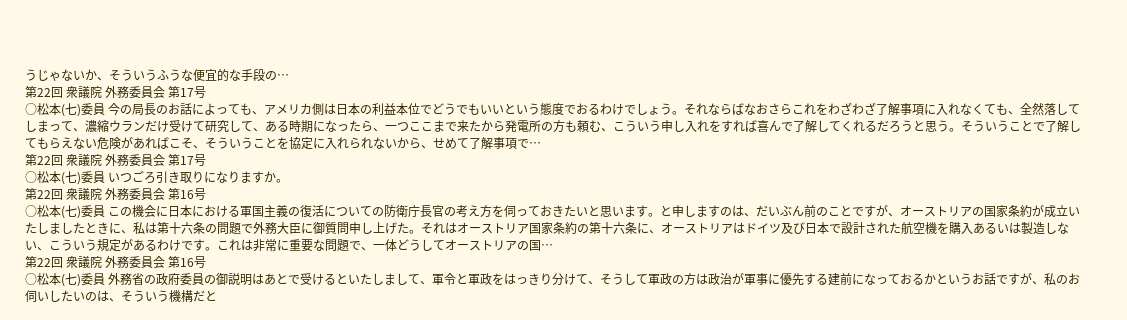うじゃないか、そういうふうな便宜的な手段の…
第22回 衆議院 外務委員会 第17号
○松本(七)委員 今の局長のお話によっても、アメリカ側は日本の利益本位でどうでもいいという態度でおるわけでしょう。それならばなおさらこれをわざわざ了解事項に入れなくても、全然落してしまって、濃縮ウランだけ受けて研究して、ある時期になったら、一つここまで来たから発電所の方も頼む、こういう申し入れをすれば喜んで了解してくれるだろうと思う。そういうことで了解してもらえない危険があればこそ、そういうことを協定に入れられないから、せめて了解事項で…
第22回 衆議院 外務委員会 第17号
○松本(七)委員 いつごろ引き取りになりますか。
第22回 衆議院 外務委員会 第16号
○松本(七)委員 この機会に日本における軍国主義の復活についての防衛庁長官の考え方を伺っておきたいと思います。と申しますのは、だいぶん前のことですが、オーストリアの国家条約が成立いたしましたときに、私は第十六条の問題で外務大臣に御質問申し上げた。それはオーストリア国家条約の第十六条に、オーストリアはドイツ及び日本で設計された航空機を購入あるいは製造しない、こういう規定があるわけです。これは非常に重要な問題で、一体どうしてオーストリアの国…
第22回 衆議院 外務委員会 第16号
○松本(七)委員 外務省の政府委員の御説明はあとで受けるといたしまして、軍令と軍政をはっきり分けて、そうして軍政の方は政治が軍事に優先する建前になっておるかというお話ですが、私のお伺いしたいのは、そういう機構だと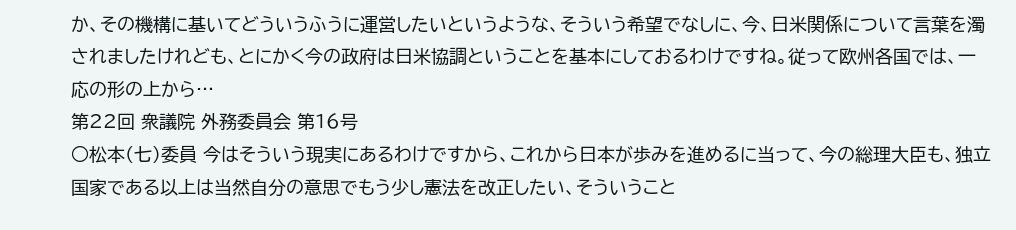か、その機構に基いてどういうふうに運営したいというような、そういう希望でなしに、今、日米関係について言葉を濁されましたけれども、とにかく今の政府は日米協調ということを基本にしておるわけですね。従って欧州各国では、一応の形の上から…
第22回 衆議院 外務委員会 第16号
○松本(七)委員 今はそういう現実にあるわけですから、これから日本が歩みを進めるに当って、今の総理大臣も、独立国家である以上は当然自分の意思でもう少し憲法を改正したい、そういうこと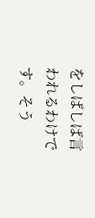をしばしば言われるわけです。そう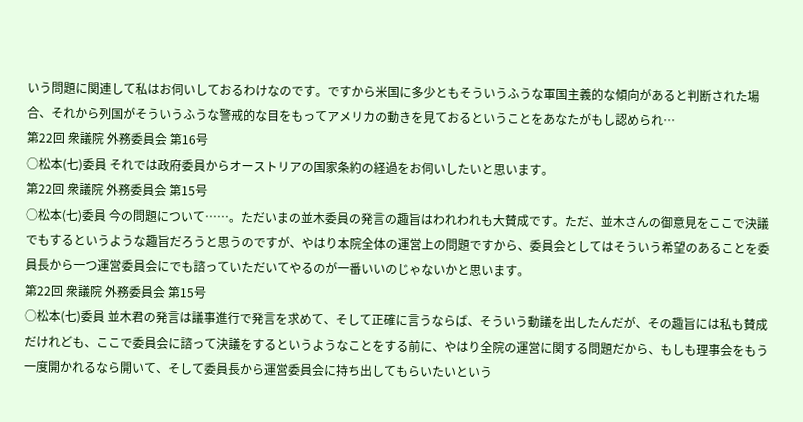いう問題に関連して私はお伺いしておるわけなのです。ですから米国に多少ともそういうふうな軍国主義的な傾向があると判断された場合、それから列国がそういうふうな警戒的な目をもってアメリカの動きを見ておるということをあなたがもし認められ…
第22回 衆議院 外務委員会 第16号
○松本(七)委員 それでは政府委員からオーストリアの国家条約の経過をお伺いしたいと思います。
第22回 衆議院 外務委員会 第15号
○松本(七)委員 今の問題について……。ただいまの並木委員の発言の趣旨はわれわれも大賛成です。ただ、並木さんの御意見をここで決議でもするというような趣旨だろうと思うのですが、やはり本院全体の運営上の問題ですから、委員会としてはそういう希望のあることを委員長から一つ運営委員会にでも諮っていただいてやるのが一番いいのじゃないかと思います。
第22回 衆議院 外務委員会 第15号
○松本(七)委員 並木君の発言は議事進行で発言を求めて、そして正確に言うならば、そういう動議を出したんだが、その趣旨には私も賛成だけれども、ここで委員会に諮って決議をするというようなことをする前に、やはり全院の運営に関する問題だから、もしも理事会をもう一度開かれるなら開いて、そして委員長から運営委員会に持ち出してもらいたいという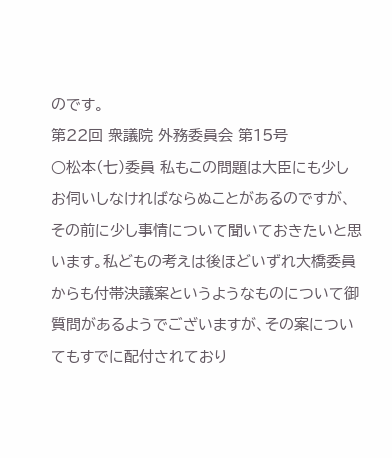のです。
第22回 衆議院 外務委員会 第15号
○松本(七)委員 私もこの問題は大臣にも少しお伺いしなければならぬことがあるのですが、その前に少し事情について聞いておきたいと思います。私どもの考えは後ほどいずれ大橋委員からも付帯決議案というようなものについて御質問があるようでございますが、その案についてもすでに配付されており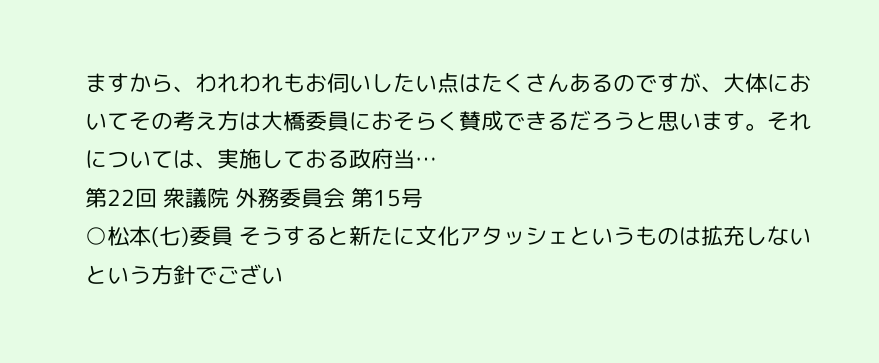ますから、われわれもお伺いしたい点はたくさんあるのですが、大体においてその考え方は大橋委員におそらく賛成できるだろうと思います。それについては、実施しておる政府当…
第22回 衆議院 外務委員会 第15号
○松本(七)委員 そうすると新たに文化アタッシェというものは拡充しないという方針でござい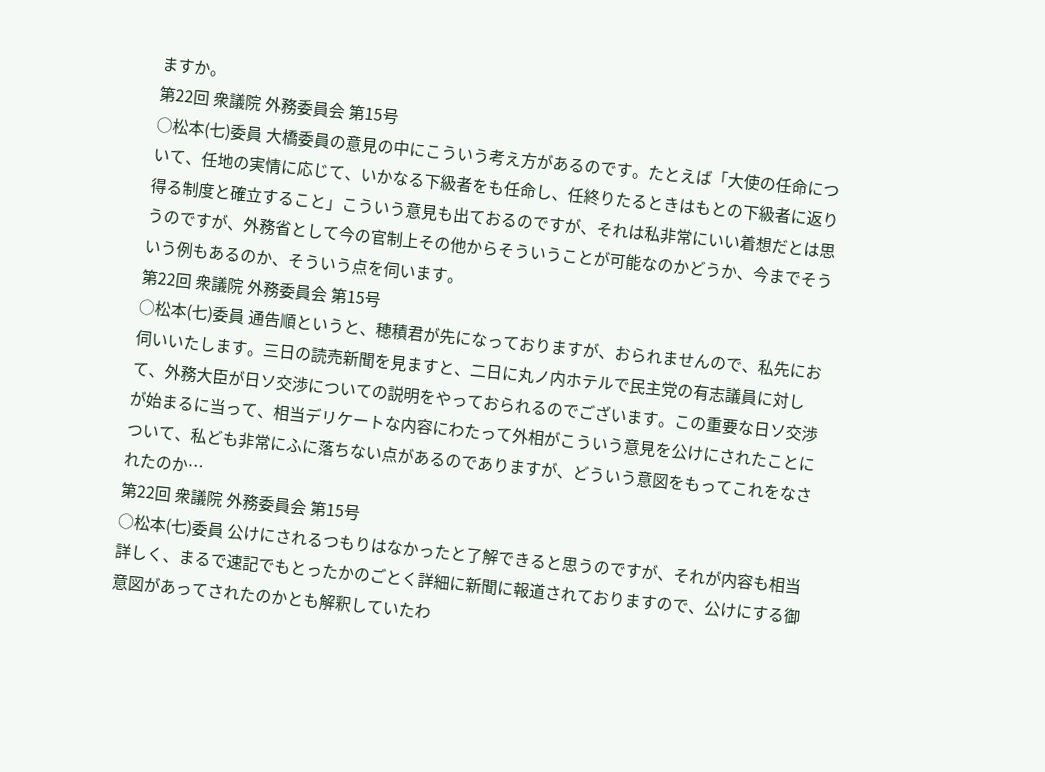ますか。
第22回 衆議院 外務委員会 第15号
○松本(七)委員 大橋委員の意見の中にこういう考え方があるのです。たとえば「大使の任命について、任地の実情に応じて、いかなる下級者をも任命し、任終りたるときはもとの下級者に返り得る制度と確立すること」こういう意見も出ておるのですが、それは私非常にいい着想だとは思うのですが、外務省として今の官制上その他からそういうことが可能なのかどうか、今までそういう例もあるのか、そういう点を伺います。
第22回 衆議院 外務委員会 第15号
○松本(七)委員 通告順というと、穂積君が先になっておりますが、おられませんので、私先にお伺いいたします。三日の読売新聞を見ますと、二日に丸ノ内ホテルで民主党の有志議員に対して、外務大臣が日ソ交渉についての説明をやっておられるのでございます。この重要な日ソ交渉が始まるに当って、相当デリケートな内容にわたって外相がこういう意見を公けにされたことについて、私ども非常にふに落ちない点があるのでありますが、どういう意図をもってこれをなされたのか…
第22回 衆議院 外務委員会 第15号
○松本(七)委員 公けにされるつもりはなかったと了解できると思うのですが、それが内容も相当詳しく、まるで速記でもとったかのごとく詳細に新聞に報道されておりますので、公けにする御意図があってされたのかとも解釈していたわ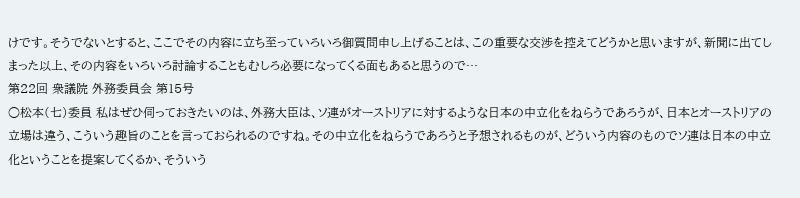けです。そうでないとすると、ここでその内容に立ち至っていろいろ御質問申し上げることは、この重要な交渉を控えてどうかと思いますが、新聞に出てしまった以上、その内容をいろいろ討論することもむしろ必要になってくる面もあると思うので…
第22回 衆議院 外務委員会 第15号
○松本(七)委員 私はぜひ伺っておきたいのは、外務大臣は、ソ連がオーストリアに対するような日本の中立化をねらうであろうが、日本とオーストリアの立場は違う、こういう趣旨のことを言っておられるのですね。その中立化をねらうであろうと予想されるものが、どういう内容のものでソ連は日本の中立化ということを提案してくるか、そういう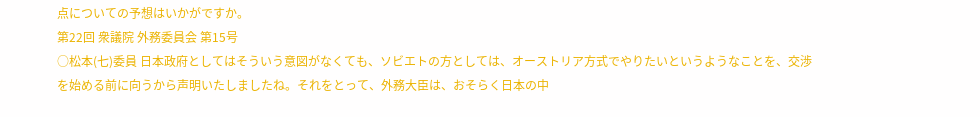点についての予想はいかがですか。
第22回 衆議院 外務委員会 第15号
○松本(七)委員 日本政府としてはそういう意図がなくても、ソビエトの方としては、オーストリア方式でやりたいというようなことを、交渉を始める前に向うから声明いたしましたね。それをとって、外務大臣は、おそらく日本の中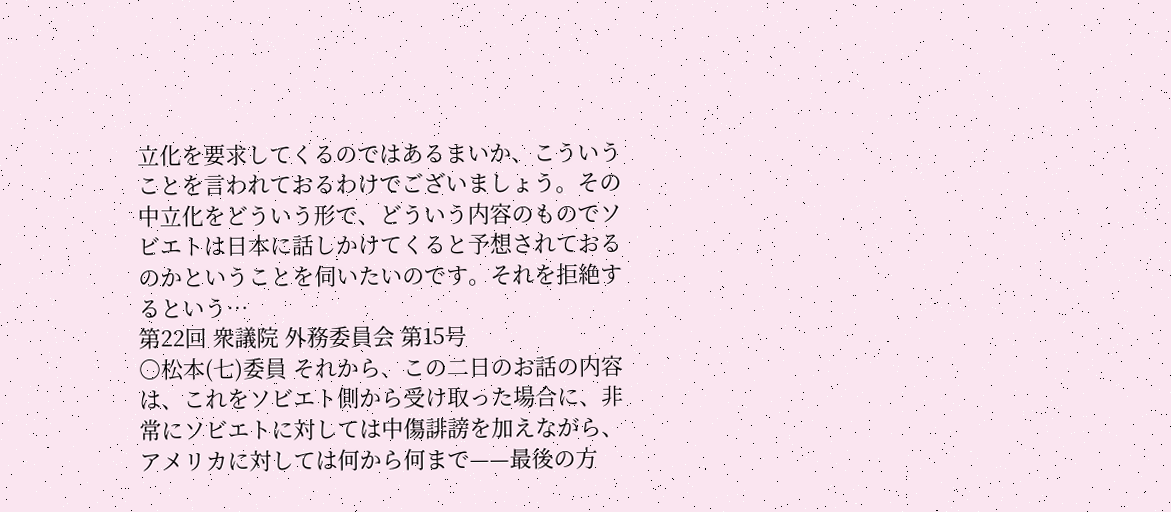立化を要求してくるのではあるまいか、こういうことを言われておるわけでございましょう。その中立化をどういう形で、どういう内容のものでソビエトは日本に話しかけてくると予想されておるのかということを伺いたいのです。それを拒絶するという…
第22回 衆議院 外務委員会 第15号
○松本(七)委員 それから、この二日のお話の内容は、これをソビエト側から受け取った場合に、非常にソビエトに対しては中傷誹謗を加えながら、アメリカに対しては何から何まで——最後の方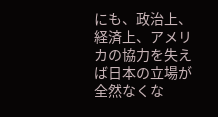にも、政治上、経済上、アメリカの協力を失えば日本の立場が全然なくな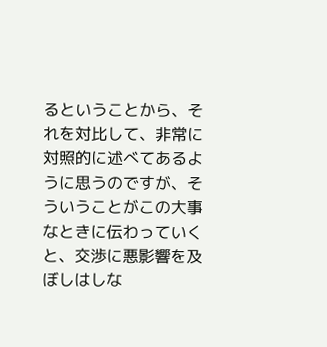るということから、それを対比して、非常に対照的に述べてあるように思うのですが、そういうことがこの大事なときに伝わっていくと、交渉に悪影響を及ぼしはしな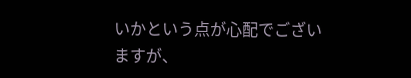いかという点が心配でございますが、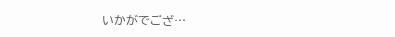いかがでござ…